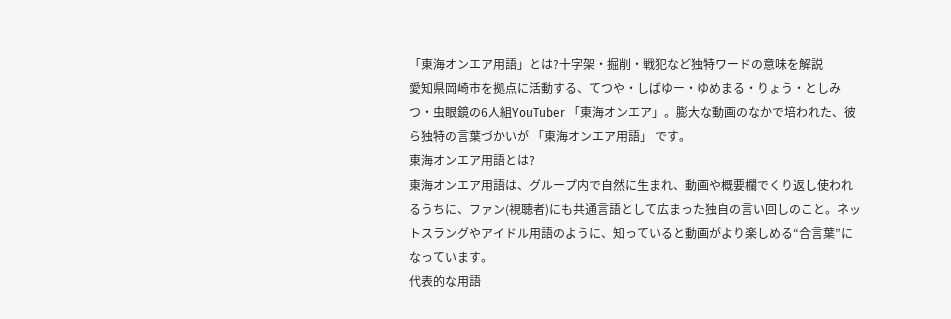「東海オンエア用語」とは?十字架・掘削・戦犯など独特ワードの意味を解説
愛知県岡崎市を拠点に活動する、てつや・しばゆー・ゆめまる・りょう・としみつ・虫眼鏡の6人組YouTuber 「東海オンエア」。膨大な動画のなかで培われた、彼ら独特の言葉づかいが 「東海オンエア用語」 です。
東海オンエア用語とは?
東海オンエア用語は、グループ内で自然に生まれ、動画や概要欄でくり返し使われるうちに、ファン(視聴者)にも共通言語として広まった独自の言い回しのこと。ネットスラングやアイドル用語のように、知っていると動画がより楽しめる“合言葉”になっています。
代表的な用語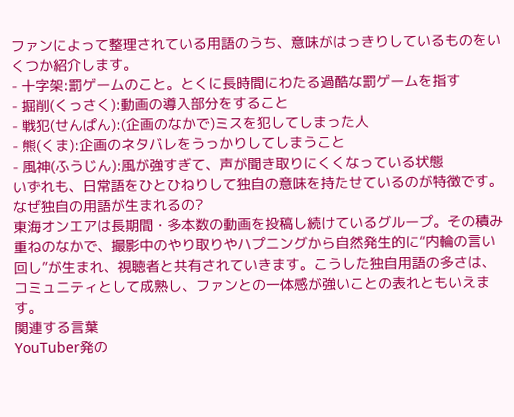ファンによって整理されている用語のうち、意味がはっきりしているものをいくつか紹介します。
- 十字架:罰ゲームのこと。とくに長時間にわたる過酷な罰ゲームを指す
- 掘削(くっさく):動画の導入部分をすること
- 戦犯(せんぱん):(企画のなかで)ミスを犯してしまった人
- 熊(くま):企画のネタバレをうっかりしてしまうこと
- 風神(ふうじん):風が強すぎて、声が聞き取りにくくなっている状態
いずれも、日常語をひとひねりして独自の意味を持たせているのが特徴です。
なぜ独自の用語が生まれるの?
東海オンエアは長期間・多本数の動画を投稿し続けているグループ。その積み重ねのなかで、撮影中のやり取りやハプニングから自然発生的に“内輪の言い回し”が生まれ、視聴者と共有されていきます。こうした独自用語の多さは、コミュニティとして成熟し、ファンとの一体感が強いことの表れともいえます。
関連する言葉
YouTuber発の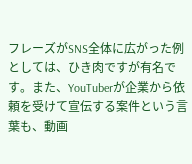フレーズがSNS全体に広がった例としては、ひき肉ですが有名です。また、YouTuberが企業から依頼を受けて宣伝する案件という言葉も、動画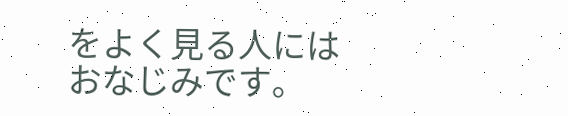をよく見る人にはおなじみです。